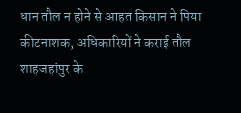धान तौल न होने से आहत किसान ने पिया कीटनाशक, अधिकारियों ने कराई तौल
शाहजहांपुर के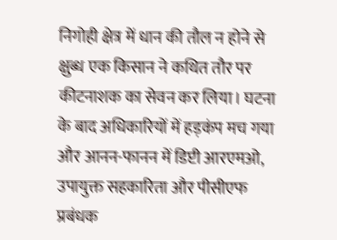निगोही क्षेत्र में धान की तौल न होने से क्षुब्ध एक किसान ने कथित तौर पर कीटनाशक का सेवन कर लिया। घटना के बाद अधिकारियों में हड़कंप मच गया और आनन-फानन में डिप्टी आरएमओ, उपायुक्त सहकारिता और पीसीएफ प्रबंधक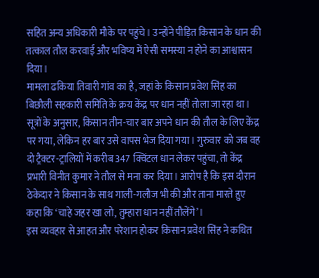सहित अन्य अधिकारी मौके पर पहुंचे। उन्होंने पीड़ित किसान के धान की तत्काल तौल करवाई और भविष्य में ऐसी समस्या न होने का आश्वासन दिया।
मामला ढकिया तिवारी गांव का है, जहां के किसान प्रवेश सिंह का बिछौली सहकारी समिति के क्रय केंद्र पर धान नहीं तोला जा रहा था। सूत्रों के अनुसार, किसान तीन-चार बार अपने धान की तौल के लिए केंद्र पर गया, लेकिन हर बार उसे वापस भेज दिया गया। गुरुवार को जब वह दो ट्रैक्टर-ट्रालियों में करीब 347 क्विंटल धान लेकर पहुंचा, तो केंद्र प्रभारी विनीत कुमार ने तौल से मना कर दिया। आरोप है कि इस दौरान ठेकेदार ने किसान के साथ गाली-गलौज भी की और ताना मारते हुए कहा कि ‘चाहे जहर खा लो, तुम्हारा धान नहीं तौलेंगे’।
इस व्यवहार से आहत और परेशान होकर किसान प्रवेश सिंह ने कथित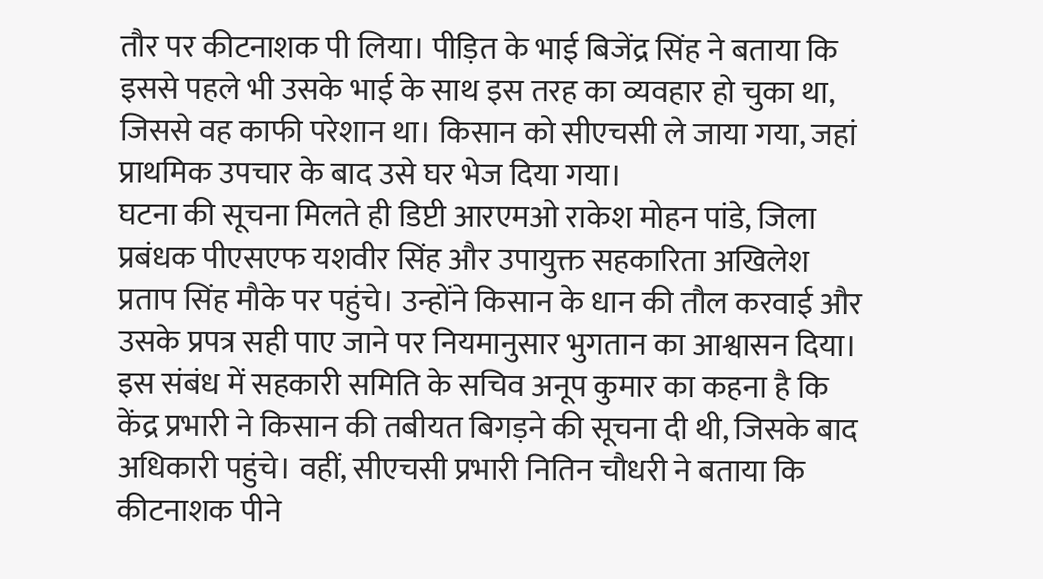तौर पर कीटनाशक पी लिया। पीड़ित के भाई बिजेंद्र सिंह ने बताया कि इससे पहले भी उसके भाई के साथ इस तरह का व्यवहार हो चुका था, जिससे वह काफी परेशान था। किसान को सीएचसी ले जाया गया, जहां प्राथमिक उपचार के बाद उसे घर भेज दिया गया।
घटना की सूचना मिलते ही डिप्टी आरएमओ राकेश मोहन पांडे, जिला प्रबंधक पीएसएफ यशवीर सिंह और उपायुक्त सहकारिता अखिलेश प्रताप सिंह मौके पर पहुंचे। उन्होंने किसान के धान की तौल करवाई और उसके प्रपत्र सही पाए जाने पर नियमानुसार भुगतान का आश्वासन दिया।
इस संबंध में सहकारी समिति के सचिव अनूप कुमार का कहना है कि केंद्र प्रभारी ने किसान की तबीयत बिगड़ने की सूचना दी थी, जिसके बाद अधिकारी पहुंचे। वहीं, सीएचसी प्रभारी नितिन चौधरी ने बताया कि कीटनाशक पीने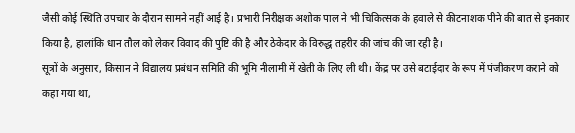जैसी कोई स्थिति उपचार के दौरान सामने नहीं आई है। प्रभारी निरीक्षक अशोक पाल ने भी चिकित्सक के हवाले से कीटनाशक पीने की बात से इनकार किया है, हालांकि धान तौल को लेकर विवाद की पुष्टि की है और ठेकेदार के विरुद्ध तहरीर की जांच की जा रही है।
सूत्रों के अनुसार, किसान ने विद्यालय प्रबंधन समिति की भूमि नीलामी में खेती के लिए ली थी। केंद्र पर उसे बटाईदार के रूप में पंजीकरण कराने को कहा गया था,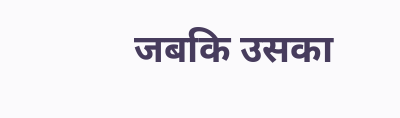जबकि उसका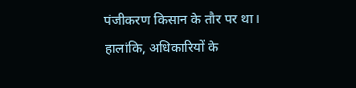पंजीकरण किसान के तौर पर था। हालांकि, अधिकारियों के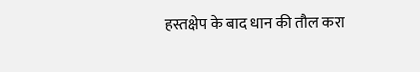हस्तक्षेप के बाद धान की तौल करा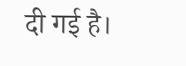दी गई है।